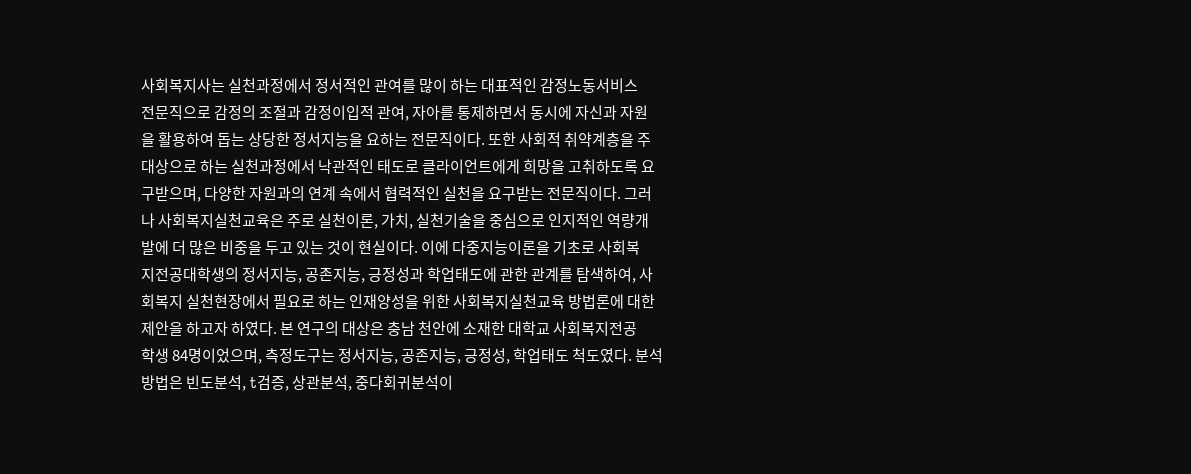사회복지사는 실천과정에서 정서적인 관여를 많이 하는 대표적인 감정노동서비스
전문직으로 감정의 조절과 감정이입적 관여, 자아를 통제하면서 동시에 자신과 자원
을 활용하여 돕는 상당한 정서지능을 요하는 전문직이다. 또한 사회적 취약계층을 주
대상으로 하는 실천과정에서 낙관적인 태도로 클라이언트에게 희망을 고취하도록 요
구받으며, 다양한 자원과의 연계 속에서 협력적인 실천을 요구받는 전문직이다. 그러
나 사회복지실천교육은 주로 실천이론, 가치, 실천기술을 중심으로 인지적인 역량개
발에 더 많은 비중을 두고 있는 것이 현실이다. 이에 다중지능이론을 기초로 사회복
지전공대학생의 정서지능, 공존지능, 긍정성과 학업태도에 관한 관계를 탐색하여, 사
회복지 실천현장에서 필요로 하는 인재양성을 위한 사회복지실천교육 방법론에 대한
제안을 하고자 하였다. 본 연구의 대상은 충남 천안에 소재한 대학교 사회복지전공
학생 84명이었으며, 측정도구는 정서지능, 공존지능, 긍정성, 학업태도 척도였다. 분석
방법은 빈도분석, t검증, 상관분석, 중다회귀분석이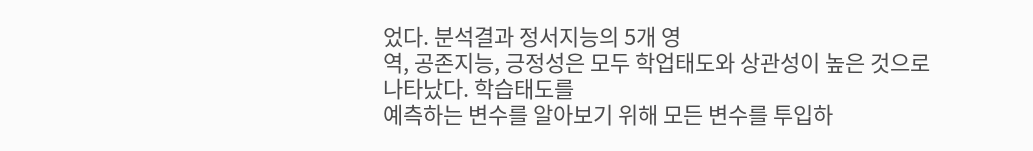었다. 분석결과 정서지능의 5개 영
역, 공존지능, 긍정성은 모두 학업태도와 상관성이 높은 것으로 나타났다. 학습태도를
예측하는 변수를 알아보기 위해 모든 변수를 투입하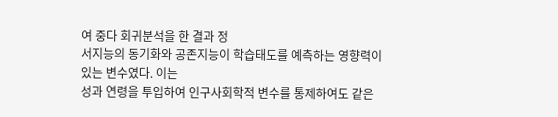여 중다 회귀분석을 한 결과 정
서지능의 동기화와 공존지능이 학습태도를 예측하는 영향력이 있는 변수였다. 이는
성과 연령을 투입하여 인구사회학적 변수를 통제하여도 같은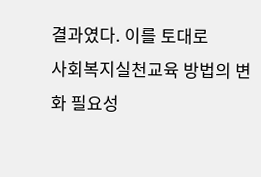결과였다. 이를 토대로
사회복지실천교육 방법의 변화 필요성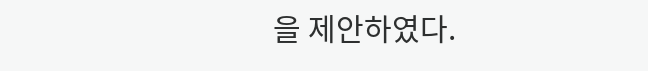을 제안하였다.